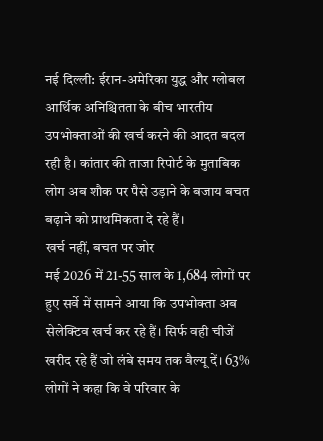नई दिल्ली: ईरान-अमेरिका युद्ध और ग्लोबल आर्थिक अनिश्चितता के बीच भारतीय उपभोक्ताओं की खर्च करने की आदत बदल रही है। कांतार की ताजा रिपोर्ट के मुताबिक लोग अब शौक पर पैसे उड़ाने के बजाय बचत बढ़ाने को प्राथमिकता दे रहे हैं।
खर्च नहीं, बचत पर जोर
मई 2026 में 21-55 साल के 1,684 लोगों पर हुए सर्वे में सामने आया कि उपभोक्ता अब सेलेक्टिव खर्च कर रहे हैं। सिर्फ वही चीजें खरीद रहे हैं जो लंबे समय तक वैल्यू दें। 63% लोगों ने कहा कि वे परिवार के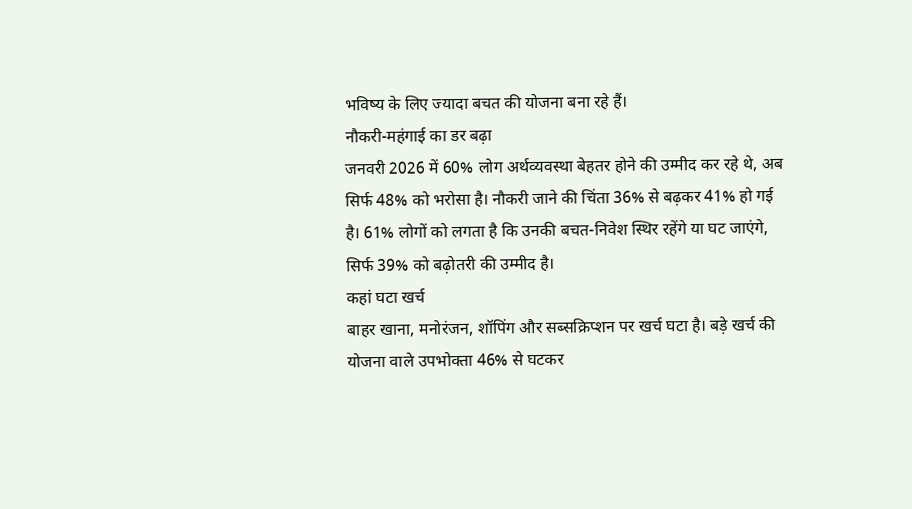भविष्य के लिए ज्यादा बचत की योजना बना रहे हैं।
नौकरी-महंगाई का डर बढ़ा
जनवरी 2026 में 60% लोग अर्थव्यवस्था बेहतर होने की उम्मीद कर रहे थे, अब सिर्फ 48% को भरोसा है। नौकरी जाने की चिंता 36% से बढ़कर 41% हो गई है। 61% लोगों को लगता है कि उनकी बचत-निवेश स्थिर रहेंगे या घट जाएंगे, सिर्फ 39% को बढ़ोतरी की उम्मीद है।
कहां घटा खर्च
बाहर खाना, मनोरंजन, शॉपिंग और सब्सक्रिप्शन पर खर्च घटा है। बड़े खर्च की योजना वाले उपभोक्ता 46% से घटकर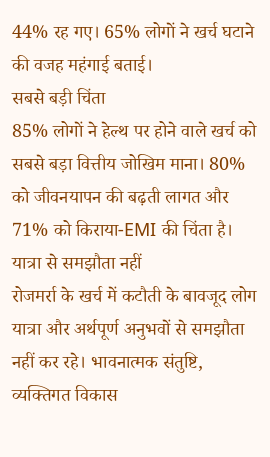44% रह गए। 65% लोगों ने खर्च घटाने की वजह महंगाई बताई।
सबसे बड़ी चिंता
85% लोगों ने हेल्थ पर होने वाले खर्च को सबसे बड़ा वित्तीय जोखिम माना। 80% को जीवनयापन की बढ़ती लागत और 71% को किराया-EMI की चिंता है।
यात्रा से समझौता नहीं
रोजमर्रा के खर्च में कटौती के बावजूद लोग यात्रा और अर्थपूर्ण अनुभवों से समझौता नहीं कर रहे। भावनात्मक संतुष्टि, व्यक्तिगत विकास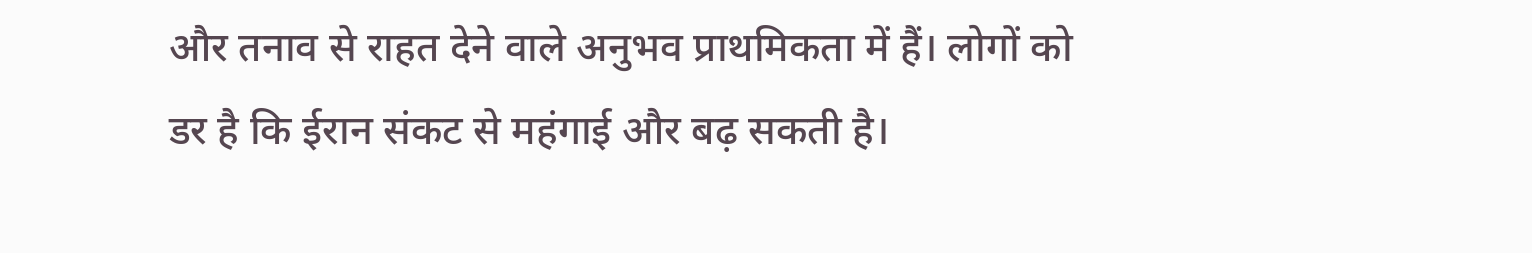और तनाव से राहत देने वाले अनुभव प्राथमिकता में हैं। लोगों को डर है कि ईरान संकट से महंगाई और बढ़ सकती है।